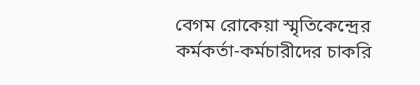বেগম রোকেয়া স্মৃতিকেন্দ্রের কর্মকর্তা-কর্মচারীদের চাকরি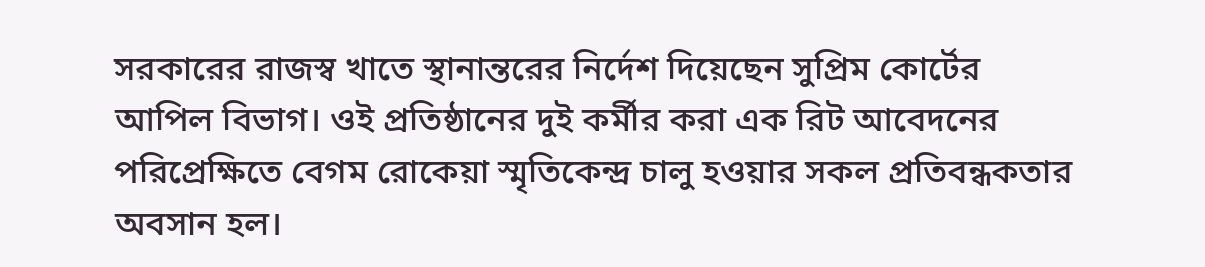সরকারের রাজস্ব খাতে স্থানান্তরের নির্দেশ দিয়েছেন সুপ্রিম কোর্টের আপিল বিভাগ। ওই প্রতিষ্ঠানের দুই কর্মীর করা এক রিট আবেদনের পরিপ্রেক্ষিতে বেগম রোকেয়া স্মৃতিকেন্দ্র চালু হওয়ার সকল প্রতিবন্ধকতার অবসান হল।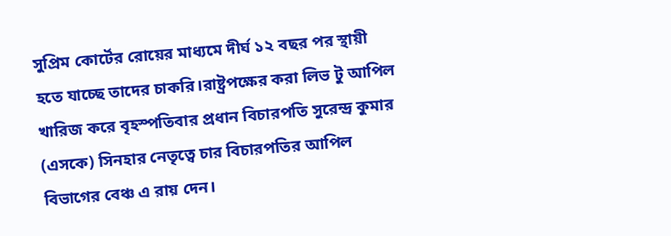সুপ্রিম কোর্টের রোয়ের মাধ্যমে দীর্ঘ ১২ বছর পর স্থায়ী হতে যাচ্ছে তাদের চাকরি।রাষ্ট্রপক্ষের করা লিভ টু আপিল খারিজ করে বৃহস্পতিবার প্রধান বিচারপতি সুরেন্দ্র কুমার (এসকে) সিনহার নেতৃত্বে চার বিচারপতির আপিল বিভাগের বেঞ্চ এ রায় দেন।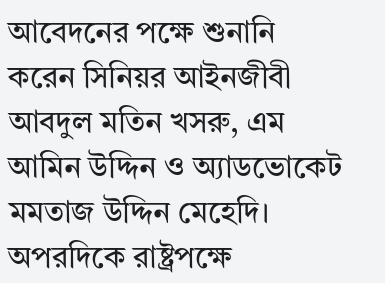আবেদনের পক্ষে শুনানি করেন সিনিয়র আইনজীবী আবদুল মতিন খসরু, এম আমিন উদ্দিন ও অ্যাডভোকেট মমতাজ উদ্দিন মেহেদি। অপরদিকে রাষ্ট্রপক্ষে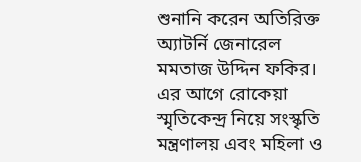শুনানি করেন অতিরিক্ত অ্যাটর্নি জেনারেল মমতাজ উদ্দিন ফকির। এর আগে রোকেয়া স্মৃতিকেন্দ্র নিয়ে সংস্কৃতি মন্ত্রণালয় এবং মহিলা ও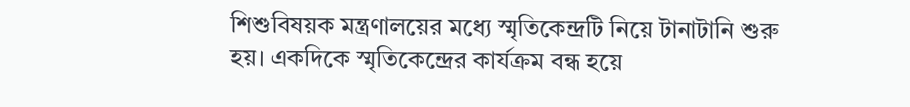শিশুবিষয়ক মন্ত্রণালয়ের মধ্যে স্মৃতিকেন্দ্রটি নিয়ে টানাটানি শুরু হয়। একদিকে স্মৃতিকেন্দ্রের কার্যক্রম বন্ধ হয়ে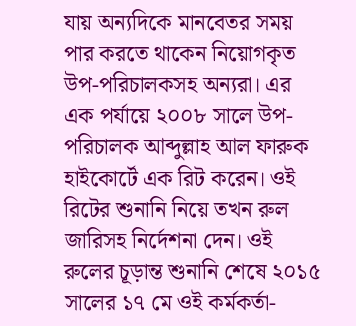যায় অন্যদিকে মানবেতর সময় পার করতে থাকেন নিয়োগকৃত উপ-পরিচালকসহ অন্যরা। এর এক পর্যায়ে ২০০৮ সালে উপ-পরিচালক আব্দুল্লাহ আল ফারুক হাইকোর্টে এক রিট করেন। ওই রিটের শুনানি নিয়ে তখন রুল জারিসহ নির্দেশনা দেন। ওই রুলের চূড়ান্ত শুনানি শেষে ২০১৫ সালের ১৭ মে ওই কর্মকর্তা-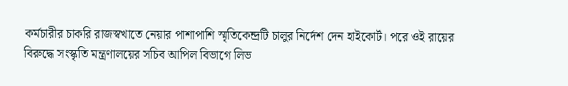কর্মচারীর চাকরি রাজস্বখাতে নেয়ার পাশাপাশি স্মৃতিকেন্দ্রটি চালুর নির্দেশ দেন হাইকোর্ট। পরে ওই রায়ের বিরুদ্ধে সংস্কৃতি মন্ত্রণালয়ের সচিব আপিল বিভাগে লিভ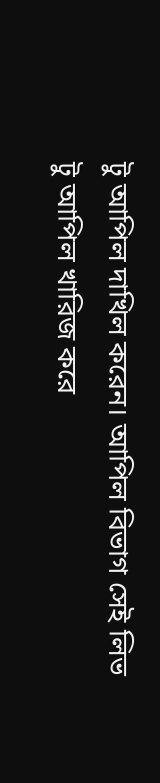টু আপিল দাখিল করেন। আপিল বিভাগ সেই লিভ টু আপিল খারিজ করে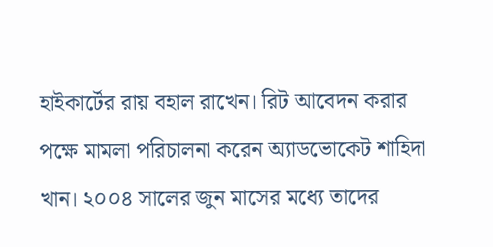হাইকার্টের রায় বহাল রাখেন। রিট আবেদন করার পক্ষে মামলা পরিচালনা করেন অ্যাডভোকেট শাহিদা খান। ২০০৪ সালের জুন মাসের মধ্যে তাদের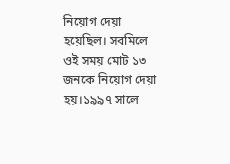নিয়োগ দেয়া হয়েছিল। সবমিলে ওই সময় মোট ১৩ জনকে নিয়োগ দেয়া হয়।১৯৯৭ সালে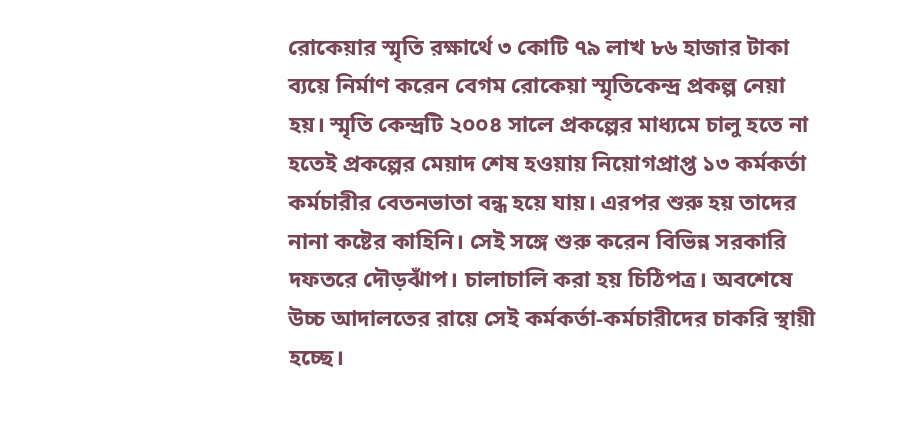রোকেয়ার স্মৃতি রক্ষার্থে ৩ কোটি ৭৯ লাখ ৮৬ হাজার টাকা ব্যয়ে নির্মাণ করেন বেগম রোকেয়া স্মৃতিকেন্দ্র প্রকল্প নেয়া হয়। স্মৃতি কেন্দ্রটি ২০০৪ সালে প্রকল্পের মাধ্যমে চালু হতে না হতেই প্রকল্পের মেয়াদ শেষ হওয়ায় নিয়োগপ্রাপ্ত ১৩ কর্মকর্তা কর্মচারীর বেতনভাতা বন্ধ হয়ে যায়। এরপর শুরু হয় তাদের নানা কষ্টের কাহিনি। সেই সঙ্গে শুরু করেন বিভিন্ন সরকারি দফতরে দৌড়ঝাঁপ। চালাচালি করা হয় চিঠিপত্র। অবশেষে উচ্চ আদালতের রায়ে সেই কর্মকর্তা-কর্মচারীদের চাকরি স্থায়ী হচ্ছে।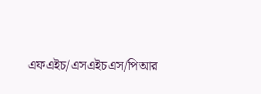এফএইচ/এসএইচএস/পিআর